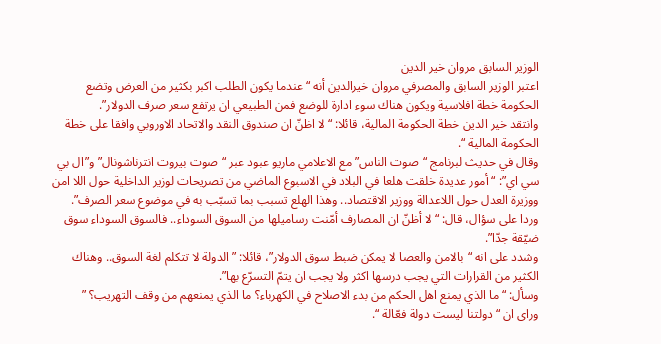الوزير السابق مروان خير الدين
اعتبر الوزير السابق والمصرفي مروان خيرالدين أنه “عندما يكون الطلب اكبر بكثير من العرض وتضع الحكومة خطة افلاسية ويكون هناك سوء ادارة للوضع فمن الطبيعي ان يرتفع سعر صرف الدولار”.
وانتقد خير الدين خطة الحكومة المالية، قائلا: “لا اظنّ ان صندوق النقد والاتحاد الاوروبي وافقا على خطة الحكومة المالية “.
وقال في حديث لبرنامج “صوت الناس” مع الاعلامي ماريو عبود عبر “صوت بيروت انترناشونال” و”ال بي سي اي”: “أمور عديدة خلقت هلعا في البلاد في الاسبوع الماضي من تصريحات لوزير الداخلية حول اللا امن ووزيرة العدل حول اللاعدالة ووزير الاقتصاد.. وهذا الهلع تسبب بما تسبّب به في موضوع سعر الصرف”.
وردا على سؤال، قال: “لا أظنّ ان المصارف أمّنت رساميلها من السوق السوداء.. فالسوق السوداء سوق ضيّقة جدّا”.
وشدد على انه “بالامن والعصا لا يمكن ضبط سوق الدولار”، قائلا: ” الدولة لا تتكلم لغة السوق.. وهناك الكثير من القرارات التي يجب درسها اكثر ولا يجب ان يتمّ التسرّع بها”.
وسأل: “ما الذي يمنع اهل الحكم من بدء الاصلاح في الكهرباء؟ ما الذي يمنعهم من وقف التهريب؟ ”
وراى ان “دولتنا ليست دولة فعّالة “.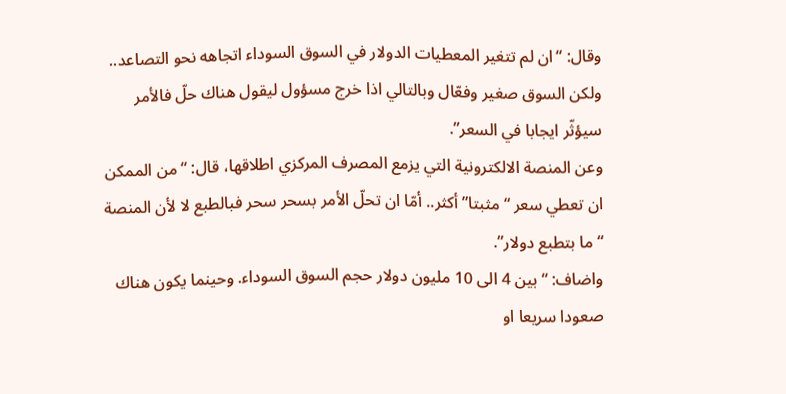وقال: “ان لم تتغير المعطيات الدولار في السوق السوداء اتجاهه نحو التصاعد.. ولكن السوق صغير وفعّال وبالتالي اذا خرج مسؤول ليقول هناك حلّ فالأمر سيؤثّر ايجابا في السعر”.
وعن المنصة الالكترونية التي يزمع المصرف المركزي اطلاقها، قال: “من الممكن ان تعطي سعر “مثبتا” أكثر.. أمّا ان تحلّ الأمر بسحر سحر فبالطبع لا لأن المنصة “ما بتطبع دولار”.
واضاف: “بين 4 الى 10 مليون دولار حجم السوق السوداء. وحينما يكون هناك صعودا سريعا او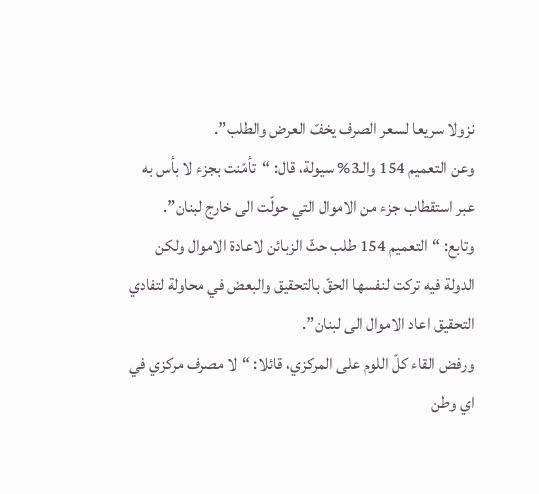نزولا سريعا لسعر الصرف يخفّ العرض والطلب”.
وعن التعميم 154 والـ3% سيولة، قال: “تأمّنت بجزء لا بأس به عبر استقطاب جزء من الاموال التي حولّت الى خارج لبنان”.
وتابع: “التعميم 154 طلب حثّ الزبائن لاعادة الاموال ولكن الدولة فيه تركت لنفسها الحقّ بالتحقيق والبعض في محاولة لتفادي التحقيق اعاد الاموال الى لبنان”.
ورفض القاء كلّ اللوم على المركزي، قائلا: “لا مصرف مركزي في اي وطن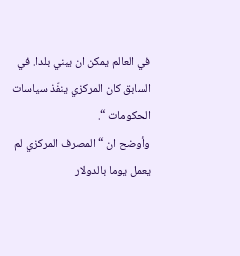في العالم يمكن ان يبني بلدا. في السابق كان المركزي ينفّذ سياسات الحكومات “.
وأوضح ان “المصرف المركزي لم يعمل يوما بالدولار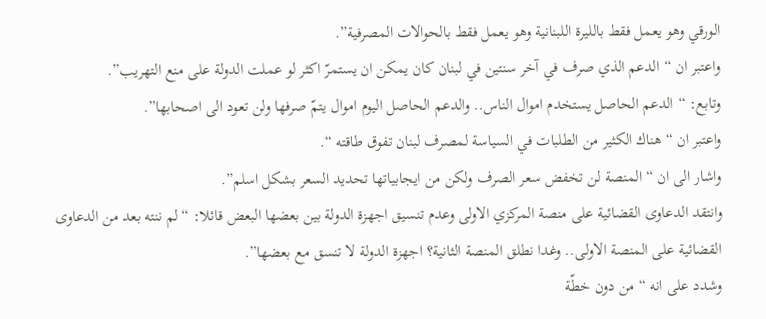الورقي وهو يعمل فقط بالليرة اللبنانية وهو يعمل فقط بالحوالات المصرفية”.
واعتبر ان “الدعم الذي صرف في آخر سنتين في لبنان كان يمكن ان يستمرّ اكثر لو عملت الدولة على منع التهريب”.
وتابع: “الدعم الحاصل يستخدم اموال الناس.. والدعم الحاصل اليوم اموال يتمّ صرفها ولن تعود الى اصحابها”.
واعتبر ان “هناك الكثير من الطلبات في السياسة لمصرف لبنان تفوق طاقته “.
واشار الى ان “المنصة لن تخفض سعر الصرف ولكن من ايجابياتها تحديد السعر بشكل اسلم”.
وانتقد الدعاوى القضائية على منصة المركزي الاولى وعدم تنسيق اجهزة الدولة بين بعضها البعض قائلا: “لم ننته بعد من الدعاوى القضائية على المنصة الاولى.. وغدا نطلق المنصة الثانية؟ اجهزة الدولة لا تنسق مع بعضها”.
وشدد على انه “من دون خطّة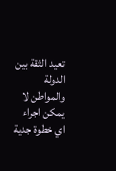تعيد الثقة بين الدولة والمواطن لا يمكن اجراء اي خطوة جدية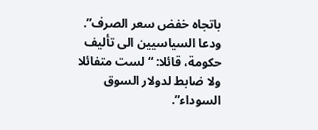باتجاه خفض سعر الصرف”.
ودعا السياسيين الى تأليف حكومة، قائلا: “لست متفائلا ولا ضابط لدولار السوق السوداء”.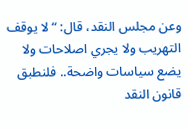وعن مجلس النقد، قال: “لا يوقف التهريب ولا يجري اصلاحات ولا يضع سياسات واضحة.. فلنطبق قانون النقد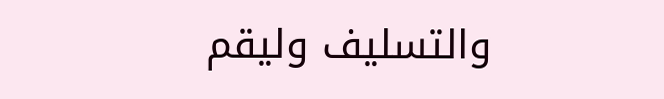والتسليف وليقم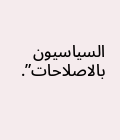السياسيون بالاصلاحات”.